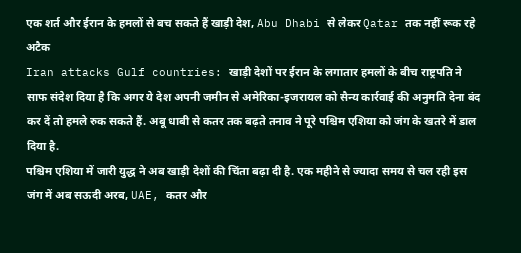एक शर्त और ईरान के हमलों से बच सकते हैं खाड़ी देश, Abu Dhabi से लेकर Qatar तक नहीं रूक रहे अटैक
Iran attacks Gulf countries: खाड़ी देशों पर ईरान के लगातार हमलों के बीच राष्ट्रपति ने साफ संदेश दिया है कि अगर ये देश अपनी जमीन से अमेरिका-इजरायल को सैन्य कार्रवाई की अनुमति देना बंद कर दें तो हमले रुक सकते हैं. अबू धाबी से कतर तक बढ़ते तनाव ने पूरे पश्चिम एशिया को जंग के खतरे में डाल दिया है.
पश्चिम एशिया में जारी युद्ध ने अब खाड़ी देशों की चिंता बढ़ा दी है. एक महीने से ज्यादा समय से चल रही इस जंग में अब सऊदी अरब, UAE, कतर और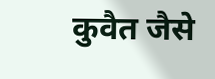कुवैत जैसे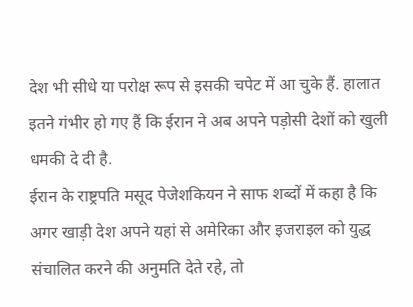देश भी सीधे या परोक्ष रूप से इसकी चपेट में आ चुके हैं. हालात इतने गंभीर हो गए हैं कि ईरान ने अब अपने पड़ोसी देशों को खुली धमकी दे दी है.
ईरान के राष्ट्रपति मसूद पेजेशकियन ने साफ शब्दों में कहा है कि अगर खाड़ी देश अपने यहां से अमेरिका और इजराइल को युद्ध संचालित करने की अनुमति देते रहे, तो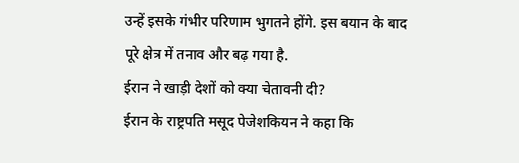उन्हें इसके गंभीर परिणाम भुगतने होंगे. इस बयान के बाद पूरे क्षेत्र में तनाव और बढ़ गया है.
ईरान ने खाड़ी देशों को क्या चेतावनी दी?
ईरान के राष्ट्रपति मसूद पेजेशकियन ने कहा कि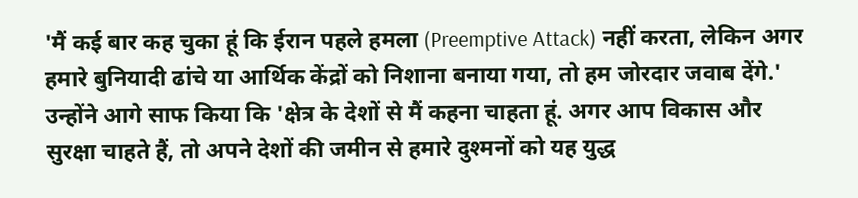'मैं कई बार कह चुका हूं कि ईरान पहले हमला (Preemptive Attack) नहीं करता, लेकिन अगर हमारे बुनियादी ढांचे या आर्थिक केंद्रों को निशाना बनाया गया, तो हम जोरदार जवाब देंगे.' उन्होंने आगे साफ किया कि 'क्षेत्र के देशों से मैं कहना चाहता हूं. अगर आप विकास और सुरक्षा चाहते हैं, तो अपने देशों की जमीन से हमारे दुश्मनों को यह युद्ध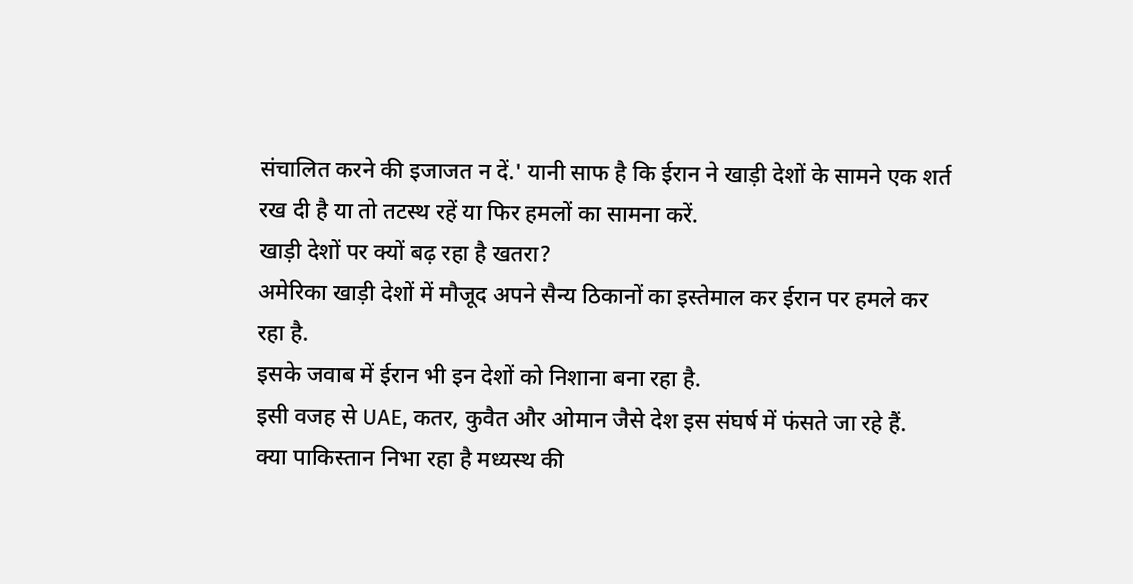संचालित करने की इजाजत न दें.' यानी साफ है कि ईरान ने खाड़ी देशों के सामने एक शर्त रख दी है या तो तटस्थ रहें या फिर हमलों का सामना करें.
खाड़ी देशों पर क्यों बढ़ रहा है खतरा?
अमेरिका खाड़ी देशों में मौजूद अपने सैन्य ठिकानों का इस्तेमाल कर ईरान पर हमले कर रहा है.
इसके जवाब में ईरान भी इन देशों को निशाना बना रहा है.
इसी वजह से UAE, कतर, कुवैत और ओमान जैसे देश इस संघर्ष में फंसते जा रहे हैं.
क्या पाकिस्तान निभा रहा है मध्यस्थ की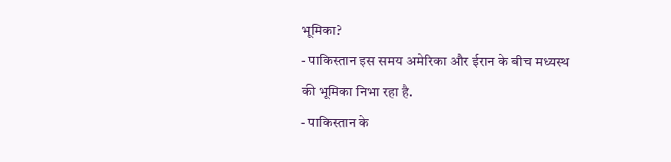भूमिका?
- पाकिस्तान इस समय अमेरिका और ईरान के बीच मध्यस्थ की भूमिका निभा रहा है.
- पाकिस्तान के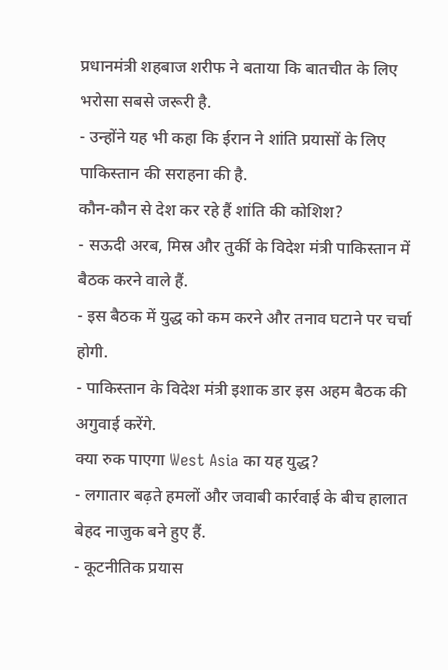प्रधानमंत्री शहबाज शरीफ ने बताया कि बातचीत के लिए भरोसा सबसे जरूरी है.
- उन्होंने यह भी कहा कि ईरान ने शांति प्रयासों के लिए पाकिस्तान की सराहना की है.
कौन-कौन से देश कर रहे हैं शांति की कोशिश?
- सऊदी अरब, मिस्र और तुर्की के विदेश मंत्री पाकिस्तान में बैठक करने वाले हैं.
- इस बैठक में युद्ध को कम करने और तनाव घटाने पर चर्चा होगी.
- पाकिस्तान के विदेश मंत्री इशाक डार इस अहम बैठक की अगुवाई करेंगे.
क्या रुक पाएगा West Asia का यह युद्ध?
- लगातार बढ़ते हमलों और जवाबी कार्रवाई के बीच हालात बेहद नाजुक बने हुए हैं.
- कूटनीतिक प्रयास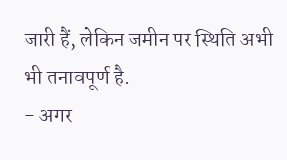जारी हैं, लेकिन जमीन पर स्थिति अभी भी तनावपूर्ण है.
- अगर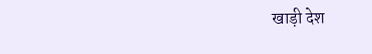खाड़ी देश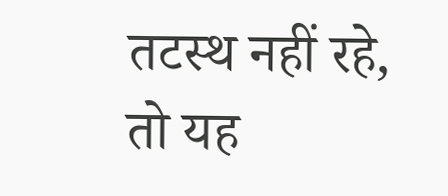तटस्थ नहीं रहे, तो यह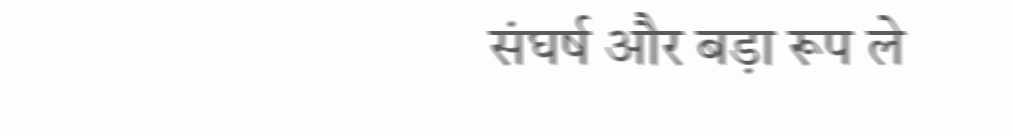संघर्ष और बड़ा रूप ले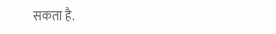सकता है.